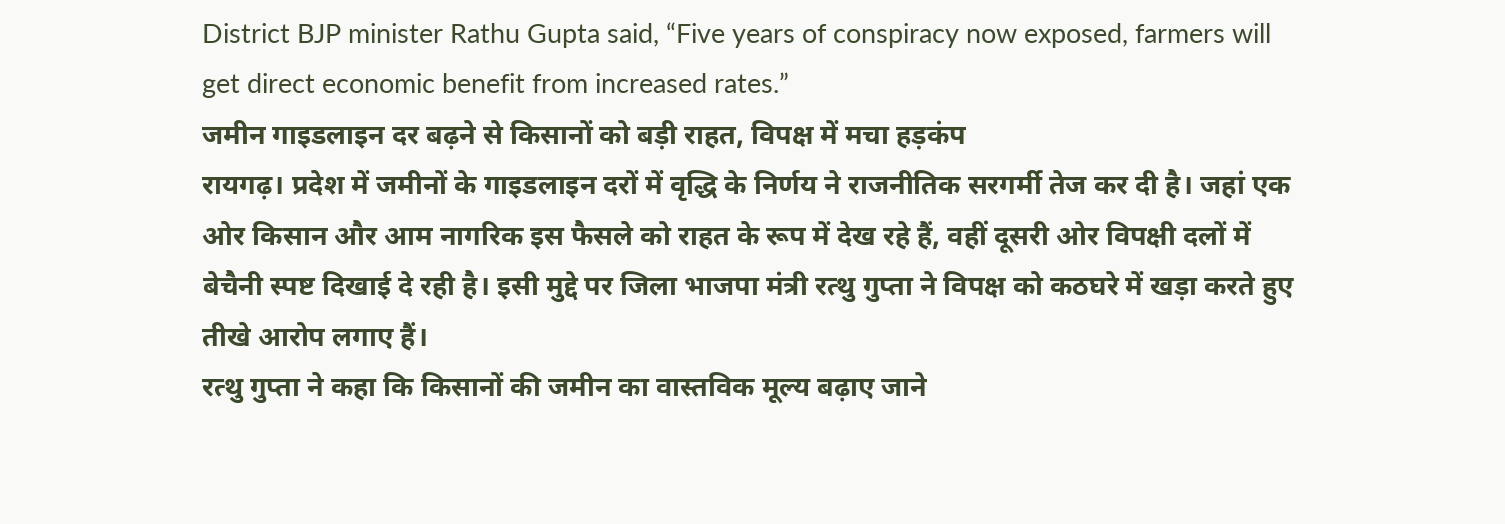District BJP minister Rathu Gupta said, “Five years of conspiracy now exposed, farmers will get direct economic benefit from increased rates.”
जमीन गाइडलाइन दर बढ़ने से किसानों को बड़ी राहत, विपक्ष में मचा हड़कंप
रायगढ़। प्रदेश में जमीनों के गाइडलाइन दरों में वृद्धि के निर्णय ने राजनीतिक सरगर्मी तेज कर दी है। जहां एक ओर किसान और आम नागरिक इस फैसले को राहत के रूप में देख रहे हैं, वहीं दूसरी ओर विपक्षी दलों में बेचैनी स्पष्ट दिखाई दे रही है। इसी मुद्दे पर जिला भाजपा मंत्री रत्थु गुप्ता ने विपक्ष को कठघरे में खड़ा करते हुए तीखे आरोप लगाए हैं।
रत्थु गुप्ता ने कहा कि किसानों की जमीन का वास्तविक मूल्य बढ़ाए जाने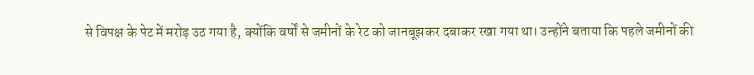से विपक्ष के पेट में मरोड़ उठ गया है, क्योंकि वर्षों से जमीनों के रेट को जानबूझकर दबाकर रखा गया था। उन्होंने बताया कि पहले जमीनों की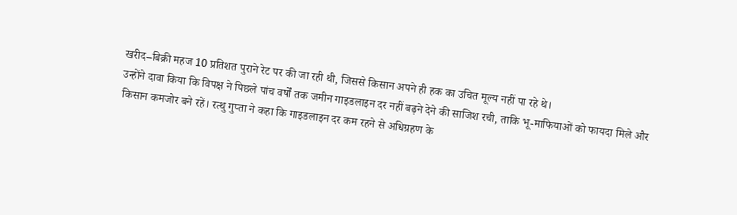खरीद–बिक्री महज 10 प्रतिशत पुराने रेट पर की जा रही थी, जिससे किसान अपने ही हक का उचित मूल्य नहीं पा रहे थे।
उन्होंने दावा किया कि विपक्ष ने पिछले पांच वर्षों तक जमीन गाइडलाइन दर नहीं बढ़ने देने की साजिश रची, ताकि भू-माफियाओं को फायदा मिले और किसान कमजोर बने रहें। रत्थु गुप्ता ने कहा कि गाइडलाइन दर कम रहने से अधिग्रहण के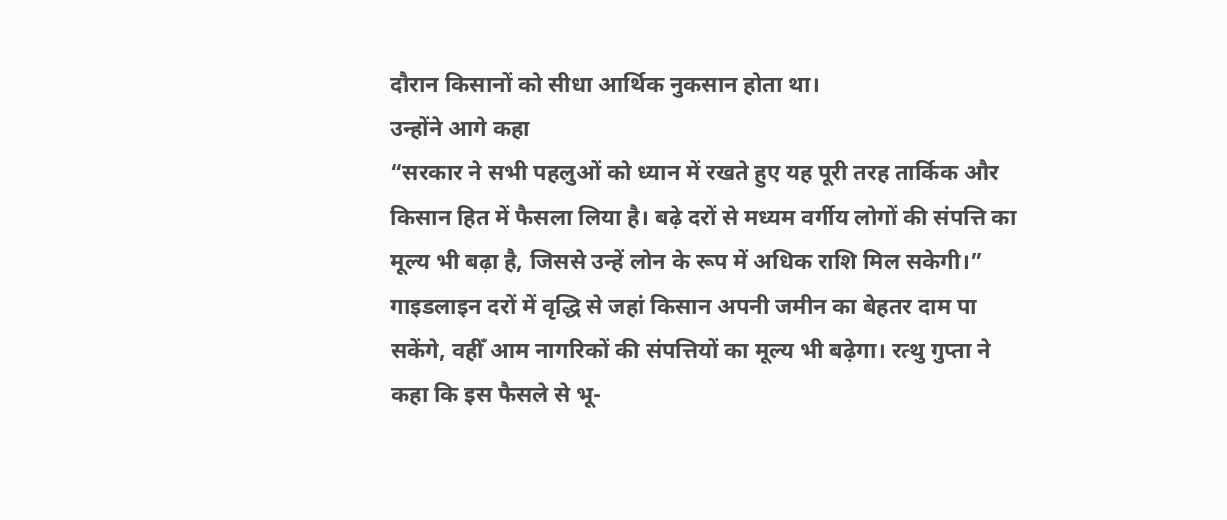दौरान किसानों को सीधा आर्थिक नुकसान होता था।
उन्होंने आगे कहा
“सरकार ने सभी पहलुओं को ध्यान में रखते हुए यह पूरी तरह तार्किक और किसान हित में फैसला लिया है। बढ़े दरों से मध्यम वर्गीय लोगों की संपत्ति का मूल्य भी बढ़ा है, जिससे उन्हें लोन के रूप में अधिक राशि मिल सकेगी।”
गाइडलाइन दरों में वृद्धि से जहां किसान अपनी जमीन का बेहतर दाम पा सकेंगे, वहीँ आम नागरिकों की संपत्तियों का मूल्य भी बढ़ेगा। रत्थु गुप्ता ने कहा कि इस फैसले से भू-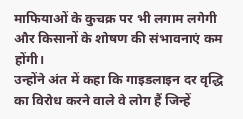माफियाओं के कुचक्र पर भी लगाम लगेगी और किसानों के शोषण की संभावनाएं कम होंगी।
उन्होंने अंत में कहा कि गाइडलाइन दर वृद्धि का विरोध करने वाले वे लोग हैं जिन्हें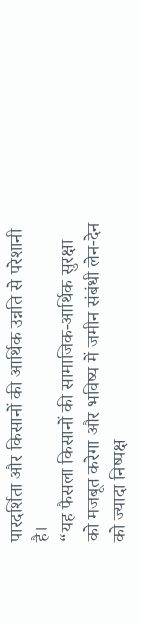पारदर्शिता और किसानों की आर्थिक उन्नति से परेशानी है।
“यह फैसला किसानों की सामाजिक-आर्थिक सुरक्षा को मजबूत करेगा और भविष्य में जमीन संबंधी लेन-देन को ज्यादा निष्पक्ष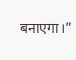बनाएगा।”